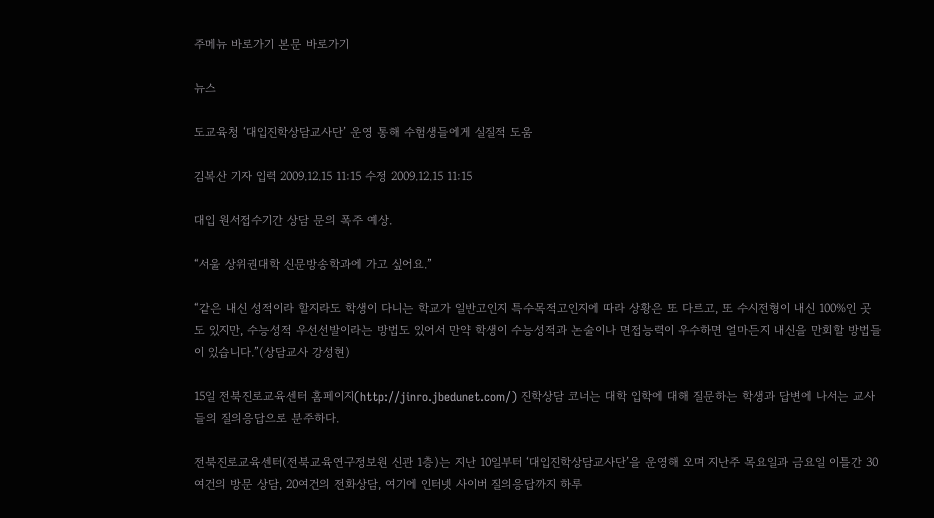주메뉴 바로가기 본문 바로가기

뉴스

도교육청 ‘대입진학상담교사단’ 운영 통해 수험생들에게 실질적 도움

김복산 기자 입력 2009.12.15 11:15 수정 2009.12.15 11:15

대입 원서접수기간 상담 문의 폭주 예상.

“서울 상위권대학 신문방송학과에 가고 싶어요.”

“같은 내신 성적이라 할지라도 학생이 다니는 학교가 일반고인지 특수목적고인지에 따라 상황은 또 다르고, 또 수시전형이 내신 100%인 곳도 있지만, 수능성적 우선선발이라는 방법도 있어서 만약 학생이 수능성적과 논술이나 면접능력이 우수하면 얼마든지 내신을 만회할 방법들이 있습니다.”(상담교사 강성현)

15일 전북진로교육센터 홈페이지(http://jinro.jbedunet.com/) 진학상담 코너는 대학 입학에 대해 질문하는 학생과 답변에 나서는 교사들의 질의응답으로 분주하다.

전북진로교육센터(전북교육연구정보원 신관 1층)는 지난 10일부터 ‘대입진학상담교사단’을 운영해 오며 지난주 목요일과 금요일 이틀간 30여건의 방문 상담, 20여건의 전화상담, 여기에 인터넷 사이버 질의응답까지 하루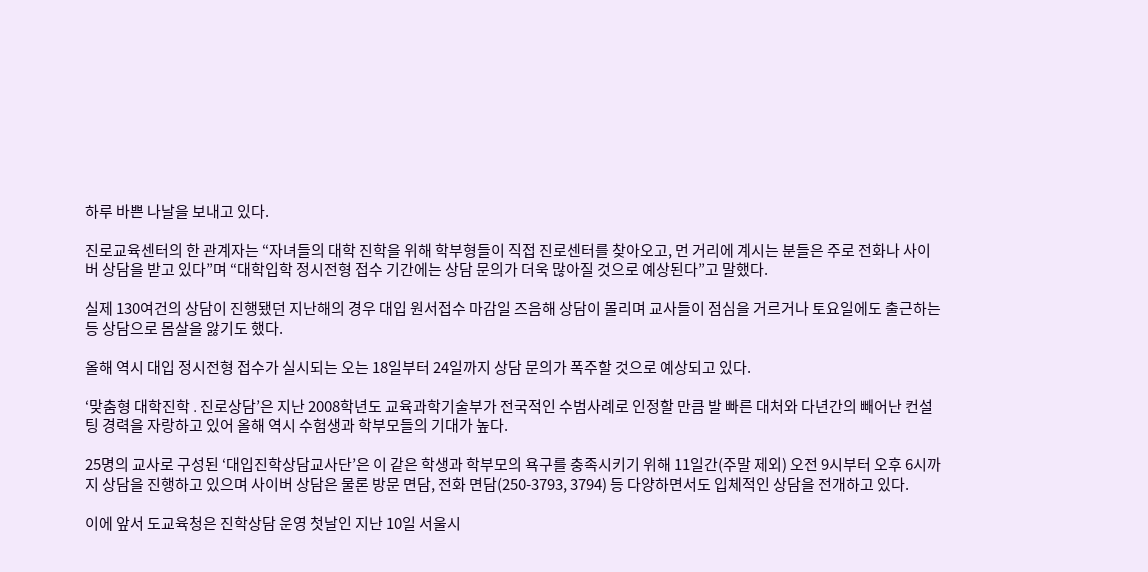하루 바쁜 나날을 보내고 있다.

진로교육센터의 한 관계자는 “자녀들의 대학 진학을 위해 학부형들이 직접 진로센터를 찾아오고, 먼 거리에 계시는 분들은 주로 전화나 사이버 상담을 받고 있다”며 “대학입학 정시전형 접수 기간에는 상담 문의가 더욱 많아질 것으로 예상된다”고 말했다.

실제 130여건의 상담이 진행됐던 지난해의 경우 대입 원서접수 마감일 즈음해 상담이 몰리며 교사들이 점심을 거르거나 토요일에도 출근하는 등 상담으로 몸살을 앓기도 했다.

올해 역시 대입 정시전형 접수가 실시되는 오는 18일부터 24일까지 상담 문의가 폭주할 것으로 예상되고 있다.

‘맞춤형 대학진학․진로상담’은 지난 2008학년도 교육과학기술부가 전국적인 수범사례로 인정할 만큼 발 빠른 대처와 다년간의 빼어난 컨설팅 경력을 자랑하고 있어 올해 역시 수험생과 학부모들의 기대가 높다.

25명의 교사로 구성된 ‘대입진학상담교사단’은 이 같은 학생과 학부모의 욕구를 충족시키기 위해 11일간(주말 제외) 오전 9시부터 오후 6시까지 상담을 진행하고 있으며 사이버 상담은 물론 방문 면담, 전화 면담(250-3793, 3794) 등 다양하면서도 입체적인 상담을 전개하고 있다.

이에 앞서 도교육청은 진학상담 운영 첫날인 지난 10일 서울시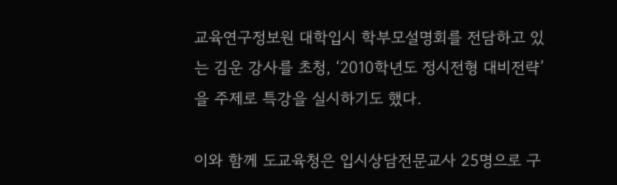교육연구정보원 대학입시 학부모설명회를 전담하고 있는 김운 강사를 초청, ‘2010학년도 정시전형 대비전략’을 주제로 특강을 실시하기도 했다.

이와 함께 도교육청은 입시상담전문교사 25명으로 구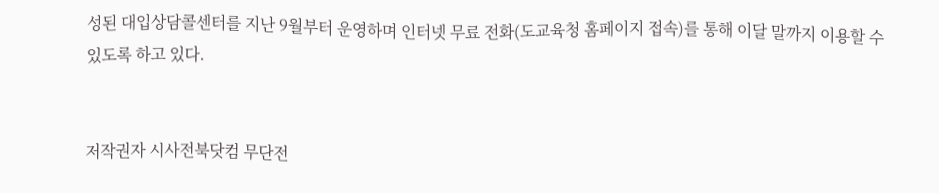성된 대입상담콜센터를 지난 9월부터 운영하며 인터넷 무료 전화(도교육청 홈페이지 접속)를 통해 이달 말까지 이용할 수 있도록 하고 있다.


저작권자 시사전북닷컴 무단전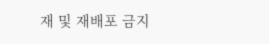재 및 재배포 금지